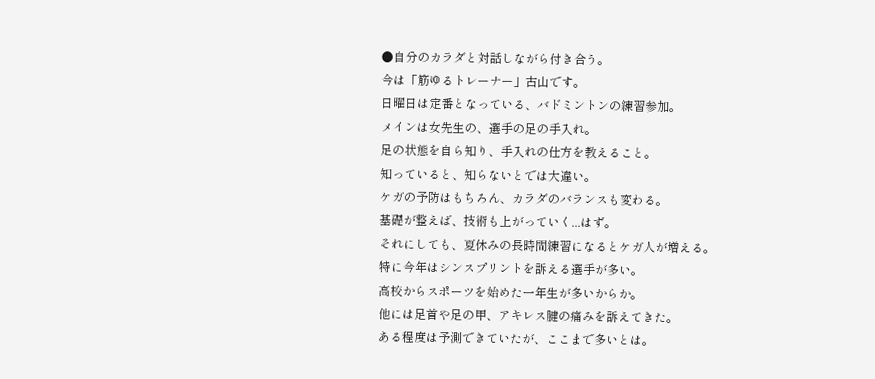●自分のカラダと対話しながら付き合う。
今は「筋ゆるトレーナー」古山です。
日曜日は定番となっている、バドミントンの練習参加。
メインは女先生の、選手の足の手入れ。
足の状態を自ら知り、手入れの仕方を教えること。
知っていると、知らないとでは大違い。
ケガの予防はもちろん、カラダのバランスも変わる。
基礎が整えば、技術も上がっていく...はず。
それにしても、夏休みの長時間練習になるとケガ人が増える。
特に今年はシンスプリントを訴える選手が多い。
高校からスポーツを始めた一年生が多いからか。
他には足首や足の甲、アキレス腱の痛みを訴えてきた。
ある程度は予測できていたが、ここまで多いとは。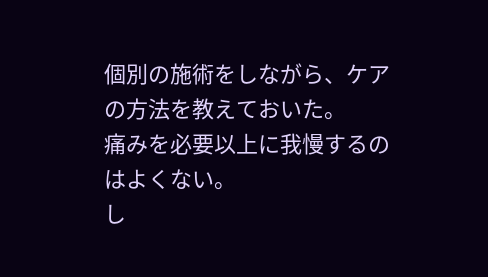個別の施術をしながら、ケアの方法を教えておいた。
痛みを必要以上に我慢するのはよくない。
し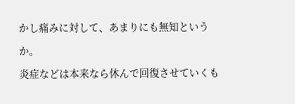かし痛みに対して、あまりにも無知というか。
炎症などは本来なら休んで回復させていくも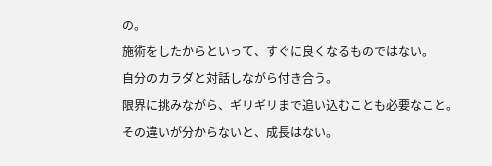の。
施術をしたからといって、すぐに良くなるものではない。
自分のカラダと対話しながら付き合う。
限界に挑みながら、ギリギリまで追い込むことも必要なこと。
その違いが分からないと、成長はない。